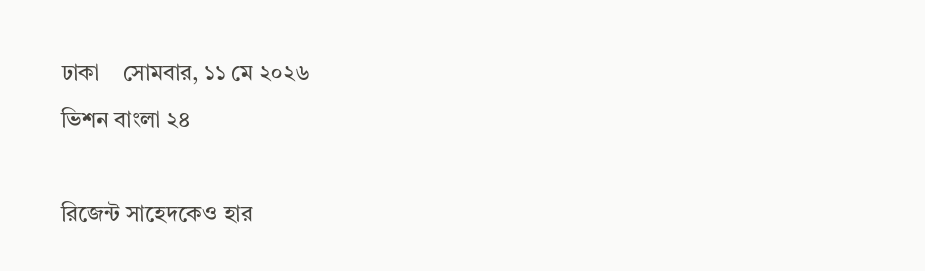ঢাকা    সোমবার, ১১ মে ২০২৬
ভিশন বাংলা ২৪

রিজেন্ট সাহেদকেও হার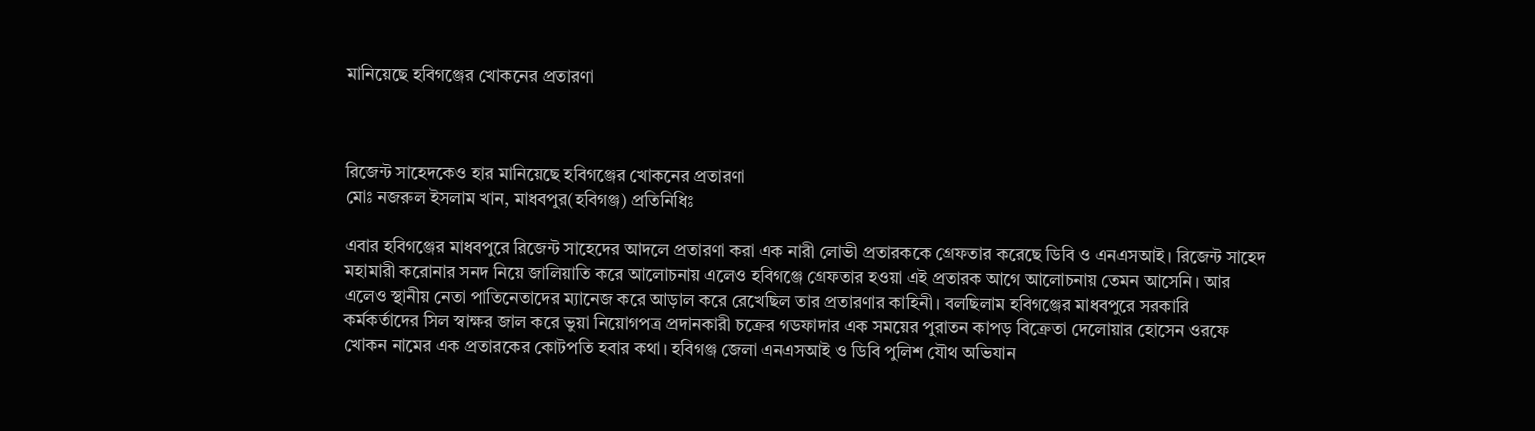মানিয়েছে হবিগঞ্জের খোকনের প্রতারণা



রিজেন্ট সাহেদকেও হার মানিয়েছে হবিগঞ্জের খোকনের প্রতারণা
মোঃ নজরুল ইসলাম খান, মাধবপুর(হবিগঞ্জ) প্রতিনিধিঃ

এবার হবিগঞ্জের মাধবপুরে রিজেন্ট সাহেদের আদলে প্রতারণা করা এক নারী লোভী প্রতারককে গ্রেফতার করেছে ডিবি ও এনএসআই। রিজেন্ট সাহেদ মহামারী করোনার সনদ নিয়ে জালিয়াতি করে আলোচনায় এলেও হবিগঞ্জে গ্রেফতার হওয়া এই প্রতারক আগে আলোচনায় তেমন আসেনি। আর এলেও স্থানীয় নেতা পাতিনেতাদের ম্যানেজ করে আড়াল করে রেখেছিল তার প্রতারণার কাহিনী। বলছিলাম হবিগঞ্জের মাধবপুরে সরকারি কর্মকর্তাদের সিল স্বাক্ষর জাল করে ভুয়া নিয়োগপত্র প্রদানকারী চক্রের গডফাদার এক সময়ের পুরাতন কাপড় বিক্রেতা দেলোয়ার হোসেন ওরফে খোকন নামের এক প্রতারকের কোটপতি হবার কথা। হবিগঞ্জ জেলা এনএসআই ও ডিবি পুলিশ যৌথ অভিযান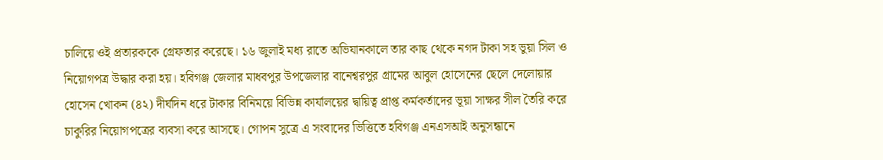চালিয়ে ওই প্রতারককে গ্রেফতার করেছে। ১৬ জুলাই মধ্য রাতে অভিযানকালে তার কাছ থেকে নগদ টাকা সহ ভুয়া সিল ও নিয়োগপত্র উদ্ধার করা হয়। হবিগঞ্জ জেলার মাধবপুর উপজেলার বানেশ্বরপুর গ্রামের আবুল হোসেনের ছেলে দেলোয়ার হোসেন খোকন (৪২) দীর্ঘদিন ধরে টাকার বিনিময়ে বিভিন্ন কার্যালয়ের দ্বায়িত্ব প্রাপ্ত কর্মকর্তাদের ভূয়া সাক্ষর সীল তৈরি করে চাকুরির নিয়োগপত্রের ব্যবসা করে আসছে। গোপন সুত্রে এ সংবাদের ভিত্তিতে হবিগঞ্জ এনএসআই অনুসন্ধানে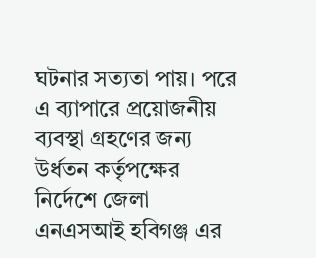ঘটনার সত্যতা পায়। পরে এ ব্যাপারে প্রয়োজনীয় ব্যবস্থা গ্রহণের জন্য উর্ধতন কর্তৃপক্ষের নির্দেশে জেলা এনএসআই হবিগঞ্জ এর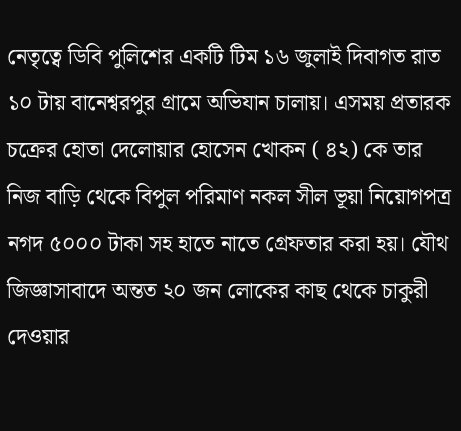নেতৃত্বে ডিবি পুলিশের একটি টিম ১৬ জুলাই দিবাগত রাত ১০ টায় বানেশ্বরপুর গ্রামে অভিযান চালায়। এসময় প্রতারক চক্রের হোতা দেলোয়ার হোসেন খোকন ( ৪২) কে তার নিজ বাড়ি থেকে বিপুল পরিমাণ নকল সীল ভূয়া নিয়োগপত্র নগদ ৫০০০ টাকা সহ হাতে নাতে গ্রেফতার করা হয়। যৌথ জিজ্ঞাসাবাদে অন্তত ২০ জন লোকের কাছ থেকে চাকুরী দেওয়ার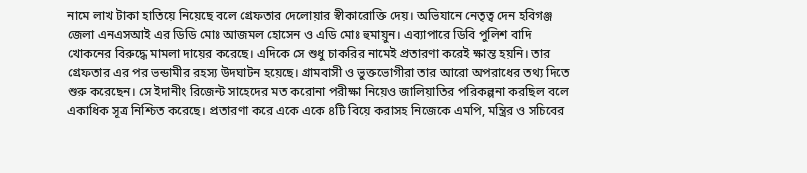নামে লাখ টাকা হাতিয়ে নিয়েছে বলে গ্রেফতার দেলোয়ার স্বীকারোক্তি দেয়। অভিযানে নেতৃত্ব দেন হবিগঞ্জ জেলা এনএসআই এর ডিডি মোঃ আজমল হোসেন ও এডি মোঃ হুমায়ুন। এব্যাপারে ডিবি পুলিশ বাদি খোকনের বিরুদ্ধে মামলা দায়ের করেছে। এদিকে সে শুধু চাকরির নামেই প্রতারণা করেই ক্ষান্ত হয়নি। তার গ্রেফতার এর পর ভন্ডামীর রহস্য উদঘাটন হয়েছে। গ্রামবাসী ও ভুক্তভোগীরা তার আরো অপরাধের তথ্য দিতে শুরু করেছেন। সে ইদানীং রিজেন্ট সাহেদের মত করোনা পরীক্ষা নিয়েও জালিয়াতির পরিকল্পনা করছিল বলে একাধিক সূত্র নিশ্চিত করেছে। প্রতারণা করে একে একে ৪টি বিয়ে করাসহ নিজেকে এমপি, মন্ত্রির ও সচিবের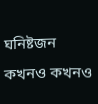ঘনিষ্টজন কখনও কখনও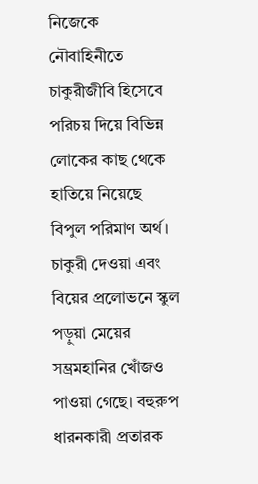নিজেকে নৌবাহিনীতে চাকুরীজীবি হিসেবে পরিচয় দিয়ে বিভিন্ন লোকের কাছ থেকে হাতিয়ে নিয়েছে বিপুল পরিমাণ অর্থ। চাকুরী দেওয়া এবং বিয়ের প্রলোভনে স্কুল পড়ুয়া মেয়ের সম্ভ্রমহানির খোঁজও পাওয়া গেছে। বহুরুপ ধারনকারী প্রতারক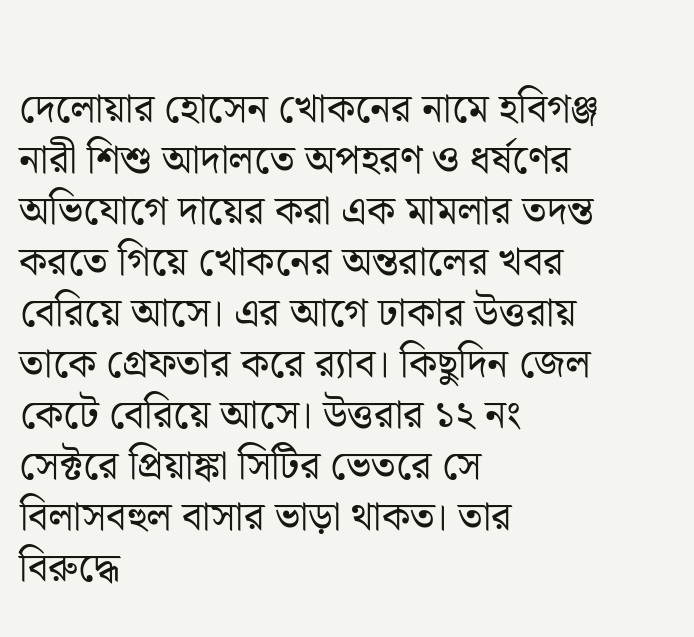দেলোয়ার হোসেন খোকনের নামে হবিগঞ্জ নারী শিশু আদালতে অপহরণ ও ধর্ষণের অভিযোগে দায়ের করা এক মামলার তদন্ত করতে গিয়ে খোকনের অন্তরালের খবর বেরিয়ে আসে। এর আগে ঢাকার উত্তরায় তাকে গ্রেফতার করে র‍্যাব। কিছুদিন জেল কেটে বেরিয়ে আসে। উত্তরার ১২ নং সেক্টরে প্রিয়াঙ্কা সিটির ভেতরে সে বিলাসবহুল বাসার ভাড়া থাকত। তার বিরুদ্ধে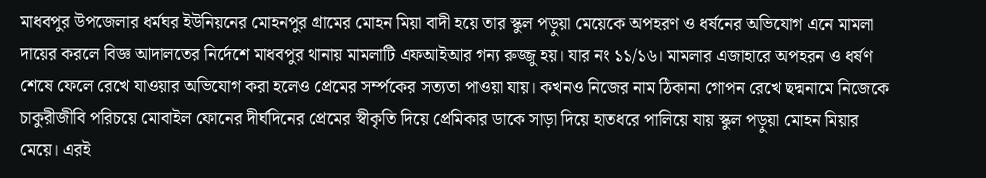মাধবপুর উপজেলার ধর্মঘর ইউনিয়নের মোহনপুর গ্রামের মোহন মিয়া বাদী হয়ে তার স্কুল পড়ুয়া মেয়েকে অপহরণ ও ধর্ষনের অভিযোগ এনে মামলা দায়ের করলে বিজ্ঞ আদালতের নির্দেশে মাধবপুর থানায় মামলাটি এফআইআর গন্য রুজ্জু হয়। যার নং ১১/১৬। মামলার এজাহারে অপহরন ও ধর্ষণ শেষে ফেলে রেখে যাওয়ার অভিযোগ করা হলেও প্রেমের সর্ম্পকের সত্যতা পাওয়া যায়। কখনও নিজের নাম ঠিকানা গোপন রেখে ছদ্মনামে নিজেকে চাকুরীজীবি পরিচয়ে মোবাইল ফোনের দীর্ঘদিনের প্রেমের স্বীকৃতি দিয়ে প্রেমিকার ডাকে সাড়া দিয়ে হাতধরে পালিয়ে যায় স্কুল পড়ুয়া মোহন মিয়ার মেয়ে। এরই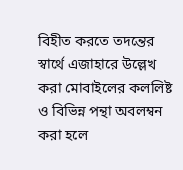বিহীত করতে তদন্তের স্বার্থে এজাহারে উল্লেখ করা মোবাইলের কললিষ্ট ও বিভিন্ন পন্থা অবলম্বন করা হলে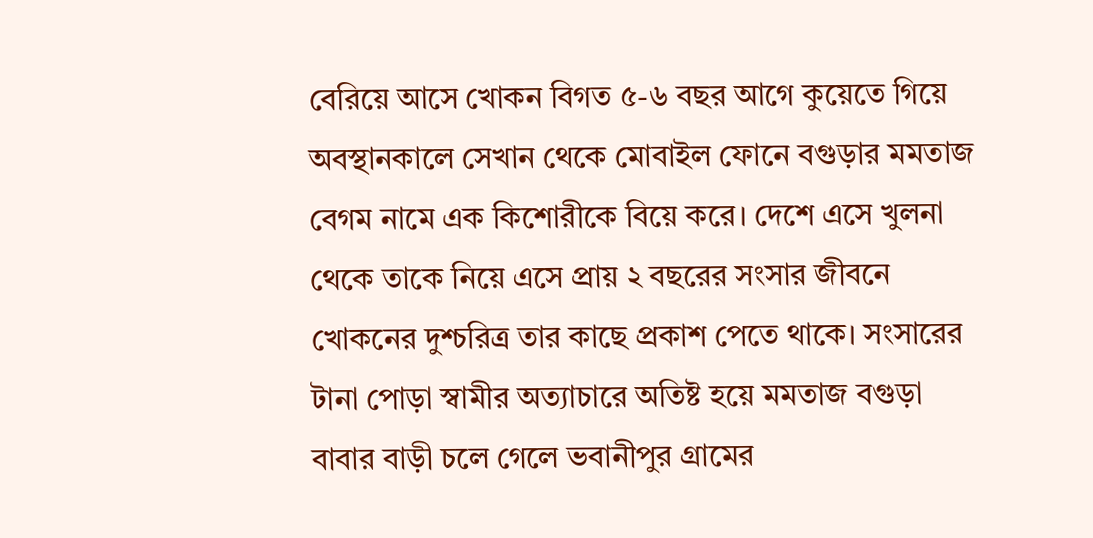বেরিয়ে আসে খোকন বিগত ৫-৬ বছর আগে কুয়েতে গিয়ে অবস্থানকালে সেখান থেকে মোবাইল ফোনে বগুড়ার মমতাজ বেগম নামে এক কিশোরীকে বিয়ে করে। দেশে এসে খুলনা থেকে তাকে নিয়ে এসে প্রায় ২ বছরের সংসার জীবনে খোকনের দুশ্চরিত্র তার কাছে প্রকাশ পেতে থাকে। সংসারের টানা পোড়া স্বামীর অত্যাচারে অতিষ্ট হয়ে মমতাজ বগুড়া বাবার বাড়ী চলে গেলে ভবানীপুর গ্রামের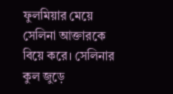ফুলমিয়ার মেয়ে সেলিনা আক্তারকে বিয়ে করে। সেলিনার কুল জুড়ে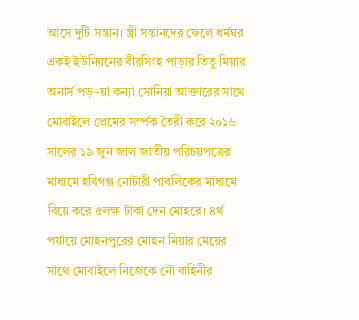আসে দুটি সন্তান। স্ত্রী সন্তানদের ফেলে ধর্মঘর একই ইউনিয়নের বীরসিংহ পাড়ার তিতু মিয়ার অনার্স পড়–য়া কন্যা সোনিয়া আক্তারের সাথে মোবাইলে প্রেমের সর্ম্পক তৈরী করে ২০১৬ সালের ১৯ জুন জাল জাতীয় পরিচয়পত্রের মাধ্যমে হবিগঞ্জ নোটারী পাবলিকের মাধ্যমে বিয়ে করে ৫লক্ষ টাকা দেন মোহরে। ৪র্থ পর্যায়ে মোহনপুরের মোহন মিয়ার মেয়ের সাথে মোবাইলে নিজেকে নৌ বাহিনীর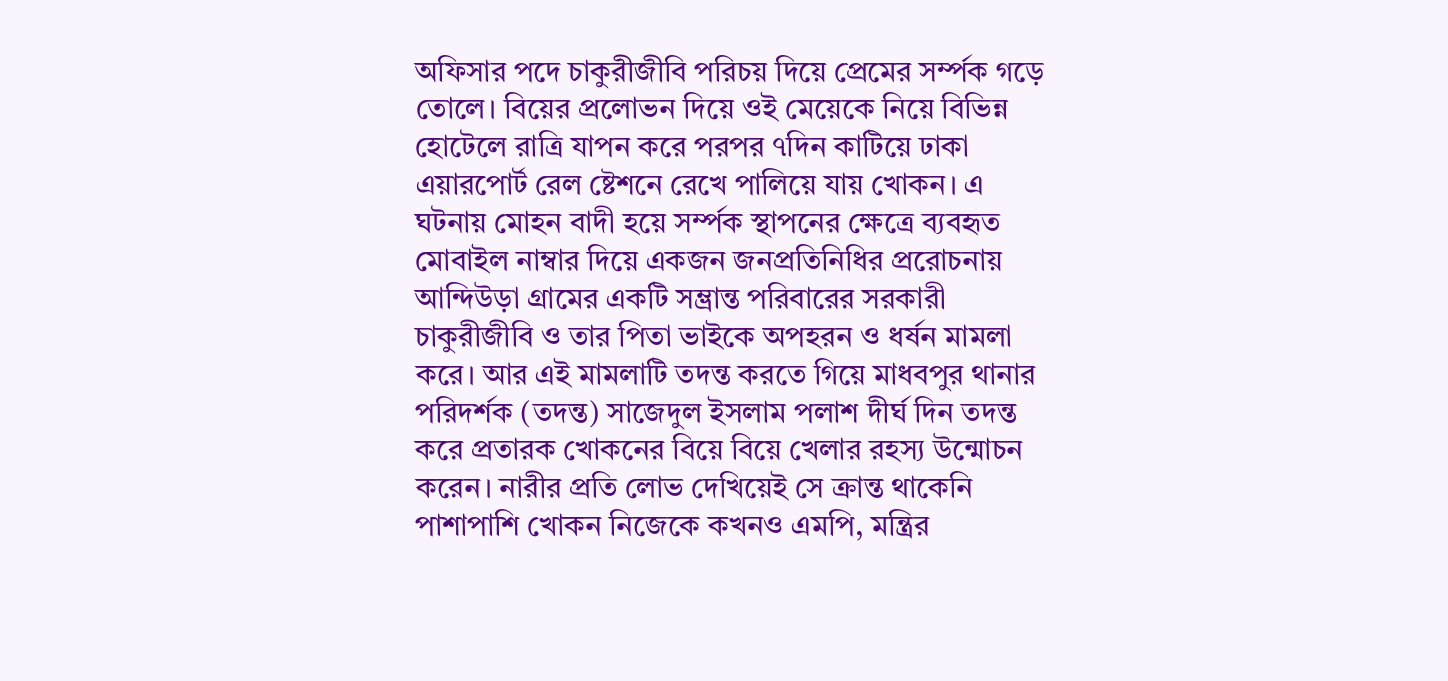অফিসার পদে চাকুরীজীবি পরিচয় দিয়ে প্রেমের সর্ম্পক গড়ে তোলে। বিয়ের প্রলোভন দিয়ে ওই মেয়েকে নিয়ে বিভিন্ন হোটেলে রাত্রি যাপন করে পরপর ৭দিন কাটিয়ে ঢাকা এয়ারপোর্ট রেল ষ্টেশনে রেখে পালিয়ে যায় খোকন। এ ঘটনায় মোহন বাদী হয়ে সর্ম্পক স্থাপনের ক্ষেত্রে ব্যবহৃত মোবাইল নাম্বার দিয়ে একজন জনপ্রতিনিধির প্ররোচনায় আন্দিউড়া গ্রামের একটি সম্ভ্রান্ত পরিবারের সরকারী চাকুরীজীবি ও তার পিতা ভাইকে অপহরন ও ধর্ষন মামলা করে। আর এই মামলাটি তদন্ত করতে গিয়ে মাধবপুর থানার পরিদর্শক (তদন্ত) সাজেদুল ইসলাম পলাশ দীর্ঘ দিন তদন্ত করে প্রতারক খোকনের বিয়ে বিয়ে খেলার রহস্য উন্মোচন করেন। নারীর প্রতি লোভ দেখিয়েই সে ক্রান্ত থাকেনি পাশাপাশি খোকন নিজেকে কখনও এমপি, মন্ত্রির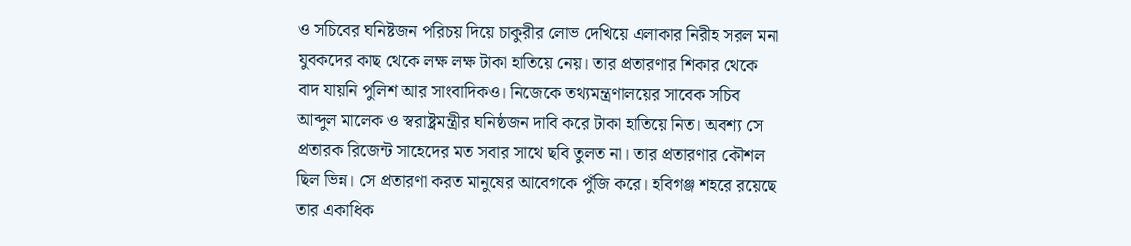ও সচিবের ঘনিষ্টজন পরিচয় দিয়ে চাকুরীর লোভ দেখিয়ে এলাকার নিরীহ সরল মনা যুবকদের কাছ থেকে লক্ষ লক্ষ টাকা হাতিয়ে নেয়। তার প্রতারণার শিকার থেকে বাদ যায়নি পুলিশ আর সাংবাদিকও। নিজেকে তথ্যমন্ত্রণালয়ের সাবেক সচিব আব্দুল মালেক ও স্বরাষ্ট্রমন্ত্রীর ঘনিষ্ঠজন দাবি করে টাকা হাতিয়ে নিত। অবশ্য সে প্রতারক রিজেন্ট সাহেদের মত সবার সাথে ছবি তুলত না। তার প্রতারণার কৌশল ছিল ভিন্ন। সে প্রতারণা করত মানুষের আবেগকে পুঁজি করে। হবিগঞ্জ শহরে রয়েছে তার একাধিক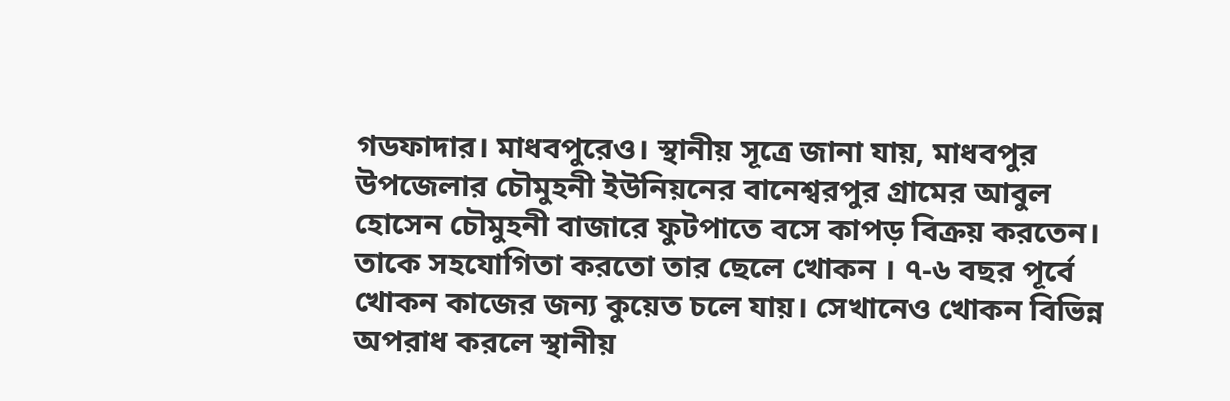গডফাদার। মাধবপুরেও। স্থানীয় সূত্রে জানা যায়, মাধবপুর উপজেলার চৌমুহনী ইউনিয়নের বানেশ্বরপুর গ্রামের আবুল হোসেন চৌমুহনী বাজারে ফুটপাতে বসে কাপড় বিক্রয় করতেন। তাকে সহযোগিতা করতো তার ছেলে খোকন । ৭-৬ বছর পূর্বে খোকন কাজের জন্য কুয়েত চলে যায়। সেখানেও খোকন বিভিন্ন অপরাধ করলে স্থানীয়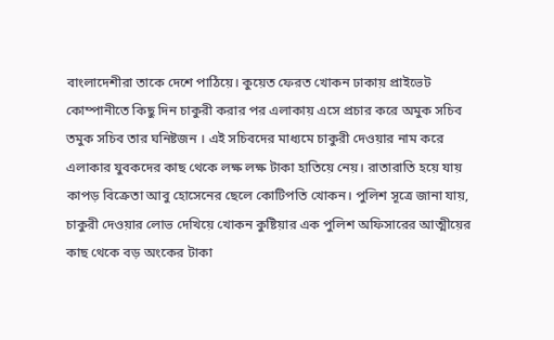বাংলাদেশীরা তাকে দেশে পাঠিয়ে। কুয়েত ফেরত খোকন ঢাকায় প্রাইভেট কোম্পানীতে কিছু দিন চাকুরী করার পর এলাকায় এসে প্রচার করে অমুক সচিব তমুক সচিব তার ঘনিষ্টজন । এই সচিবদের মাধ্যমে চাকুরী দেওয়ার নাম করে এলাকার যুবকদের কাছ থেকে লক্ষ লক্ষ টাকা হাতিয়ে নেয়। রাতারাতি হয়ে যায় কাপড় বিক্রেতা আবু হোসেনের ছেলে কোটিপতি খোকন। পুলিশ সূত্রে জানা যায়, চাকুরী দেওয়ার লোভ দেখিয়ে খোকন কুষ্টিয়ার এক পুলিশ অফিসারের আত্মীয়ের কাছ থেকে বড় অংকের টাকা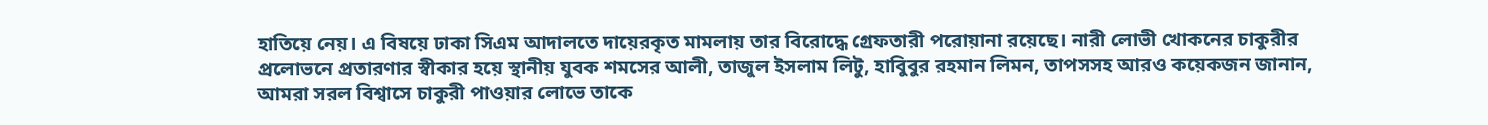হাতিয়ে নেয়। এ বিষয়ে ঢাকা সিএম আদালতে দায়েরকৃত মামলায় তার বিরোদ্ধে গ্রেফতারী পরোয়ানা রয়েছে। নারী লোভী খোকনের চাকুরীর প্রলোভনে প্রতারণার স্বীকার হয়ে স্থানীয় যুবক শমসের আলী, তাজুল ইসলাম লিটু, হাবিুবুর রহমান লিমন, তাপসসহ আরও কয়েকজন জানান, আমরা সরল বিশ্বাসে চাকুরী পাওয়ার লোভে তাকে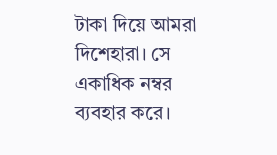টাকা দিয়ে আমরা দিশেহারা। সে একাধিক নম্বর ব্যবহার করে।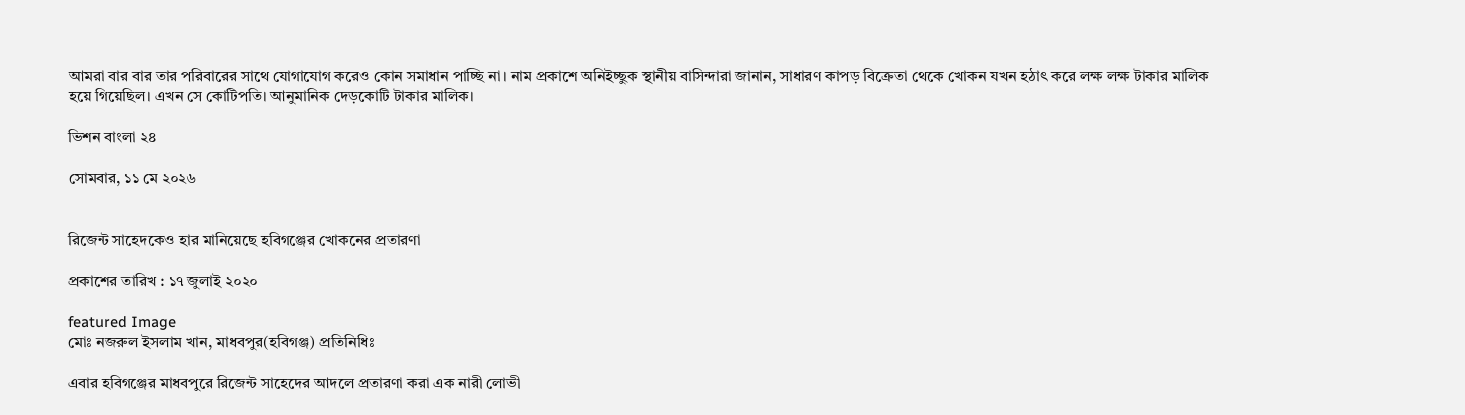আমরা বার বার তার পরিবারের সাথে যোগাযোগ করেও কোন সমাধান পাচ্ছি না। নাম প্রকাশে অনিইচ্ছুক স্থানীয় বাসিন্দারা জানান, সাধারণ কাপড় বিক্রেতা থেকে খোকন যখন হঠাৎ করে লক্ষ লক্ষ টাকার মালিক হয়ে গিয়েছিল। এখন সে কোটিপতি। আনুমানিক দেড়কোটি টাকার মালিক।

ভিশন বাংলা ২৪

সোমবার, ১১ মে ২০২৬


রিজেন্ট সাহেদকেও হার মানিয়েছে হবিগঞ্জের খোকনের প্রতারণা

প্রকাশের তারিখ : ১৭ জুলাই ২০২০

featured Image
মোঃ নজরুল ইসলাম খান, মাধবপুর(হবিগঞ্জ) প্রতিনিধিঃ

এবার হবিগঞ্জের মাধবপুরে রিজেন্ট সাহেদের আদলে প্রতারণা করা এক নারী লোভী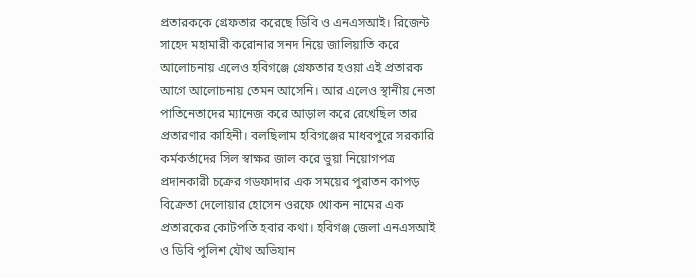প্রতারককে গ্রেফতার করেছে ডিবি ও এনএসআই। রিজেন্ট সাহেদ মহামারী করোনার সনদ নিয়ে জালিয়াতি করে আলোচনায় এলেও হবিগঞ্জে গ্রেফতার হওয়া এই প্রতারক আগে আলোচনায় তেমন আসেনি। আর এলেও স্থানীয় নেতা পাতিনেতাদের ম্যানেজ করে আড়াল করে রেখেছিল তার প্রতারণার কাহিনী। বলছিলাম হবিগঞ্জের মাধবপুরে সরকারি কর্মকর্তাদের সিল স্বাক্ষর জাল করে ভুয়া নিয়োগপত্র প্রদানকারী চক্রের গডফাদার এক সময়ের পুরাতন কাপড় বিক্রেতা দেলোয়ার হোসেন ওরফে খোকন নামের এক প্রতারকের কোটপতি হবার কথা। হবিগঞ্জ জেলা এনএসআই ও ডিবি পুলিশ যৌথ অভিযান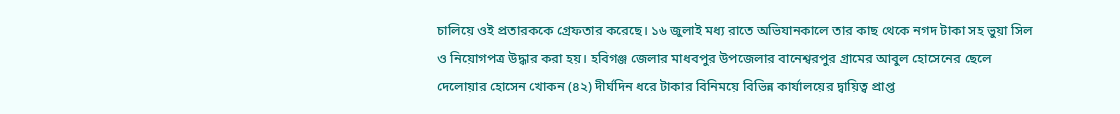চালিয়ে ওই প্রতারককে গ্রেফতার করেছে। ১৬ জুলাই মধ্য রাতে অভিযানকালে তার কাছ থেকে নগদ টাকা সহ ভুয়া সিল ও নিয়োগপত্র উদ্ধার করা হয়। হবিগঞ্জ জেলার মাধবপুর উপজেলার বানেশ্বরপুর গ্রামের আবুল হোসেনের ছেলে দেলোয়ার হোসেন খোকন (৪২) দীর্ঘদিন ধরে টাকার বিনিময়ে বিভিন্ন কার্যালয়ের দ্বায়িত্ব প্রাপ্ত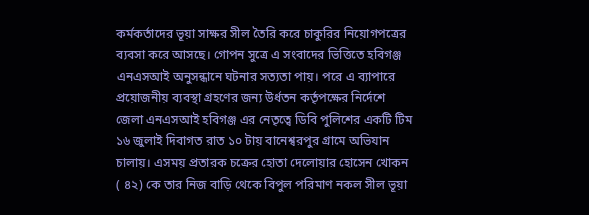কর্মকর্তাদের ভূয়া সাক্ষর সীল তৈরি করে চাকুরির নিয়োগপত্রের ব্যবসা করে আসছে। গোপন সুত্রে এ সংবাদের ভিত্তিতে হবিগঞ্জ এনএসআই অনুসন্ধানে ঘটনার সত্যতা পায়। পরে এ ব্যাপারে প্রয়োজনীয় ব্যবস্থা গ্রহণের জন্য উর্ধতন কর্তৃপক্ষের নির্দেশে জেলা এনএসআই হবিগঞ্জ এর নেতৃত্বে ডিবি পুলিশের একটি টিম ১৬ জুলাই দিবাগত রাত ১০ টায় বানেশ্বরপুর গ্রামে অভিযান চালায়। এসময় প্রতারক চক্রের হোতা দেলোয়ার হোসেন খোকন ( ৪২) কে তার নিজ বাড়ি থেকে বিপুল পরিমাণ নকল সীল ভূয়া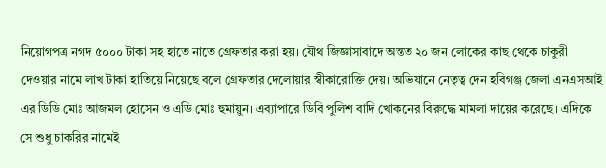নিয়োগপত্র নগদ ৫০০০ টাকা সহ হাতে নাতে গ্রেফতার করা হয়। যৌথ জিজ্ঞাসাবাদে অন্তত ২০ জন লোকের কাছ থেকে চাকুরী দেওয়ার নামে লাখ টাকা হাতিয়ে নিয়েছে বলে গ্রেফতার দেলোয়ার স্বীকারোক্তি দেয়। অভিযানে নেতৃত্ব দেন হবিগঞ্জ জেলা এনএসআই এর ডিডি মোঃ আজমল হোসেন ও এডি মোঃ হুমায়ুন। এব্যাপারে ডিবি পুলিশ বাদি খোকনের বিরুদ্ধে মামলা দায়ের করেছে। এদিকে সে শুধু চাকরির নামেই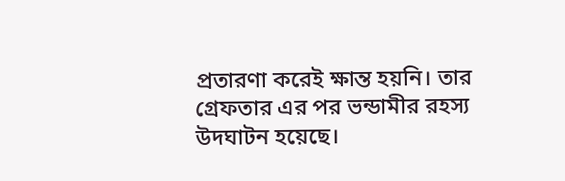প্রতারণা করেই ক্ষান্ত হয়নি। তার গ্রেফতার এর পর ভন্ডামীর রহস্য উদঘাটন হয়েছে।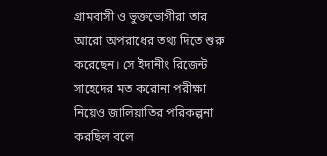গ্রামবাসী ও ভুক্তভোগীরা তার আরো অপরাধের তথ্য দিতে শুরু করেছেন। সে ইদানীং রিজেন্ট সাহেদের মত করোনা পরীক্ষা নিয়েও জালিয়াতির পরিকল্পনা করছিল বলে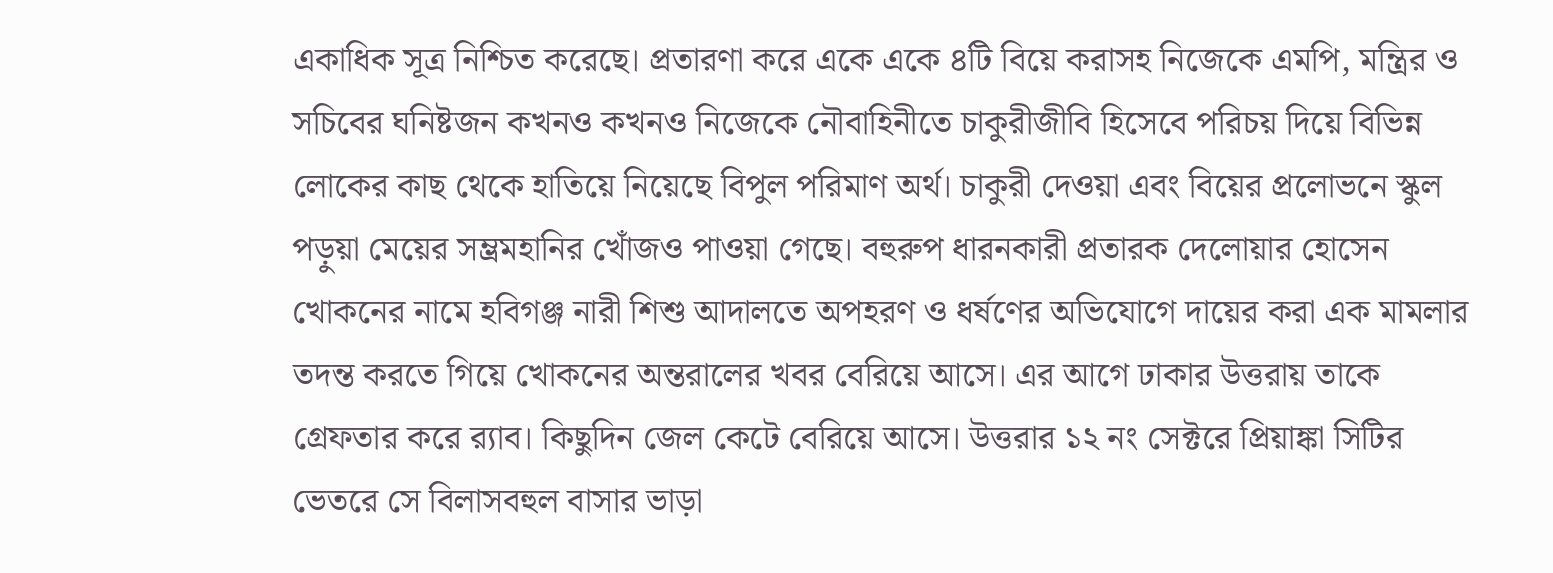একাধিক সূত্র নিশ্চিত করেছে। প্রতারণা করে একে একে ৪টি বিয়ে করাসহ নিজেকে এমপি, মন্ত্রির ও সচিবের ঘনিষ্টজন কখনও কখনও নিজেকে নৌবাহিনীতে চাকুরীজীবি হিসেবে পরিচয় দিয়ে বিভিন্ন লোকের কাছ থেকে হাতিয়ে নিয়েছে বিপুল পরিমাণ অর্থ। চাকুরী দেওয়া এবং বিয়ের প্রলোভনে স্কুল পড়ুয়া মেয়ের সম্ভ্রমহানির খোঁজও পাওয়া গেছে। বহুরুপ ধারনকারী প্রতারক দেলোয়ার হোসেন খোকনের নামে হবিগঞ্জ নারী শিশু আদালতে অপহরণ ও ধর্ষণের অভিযোগে দায়ের করা এক মামলার তদন্ত করতে গিয়ে খোকনের অন্তরালের খবর বেরিয়ে আসে। এর আগে ঢাকার উত্তরায় তাকে গ্রেফতার করে র‍্যাব। কিছুদিন জেল কেটে বেরিয়ে আসে। উত্তরার ১২ নং সেক্টরে প্রিয়াঙ্কা সিটির ভেতরে সে বিলাসবহুল বাসার ভাড়া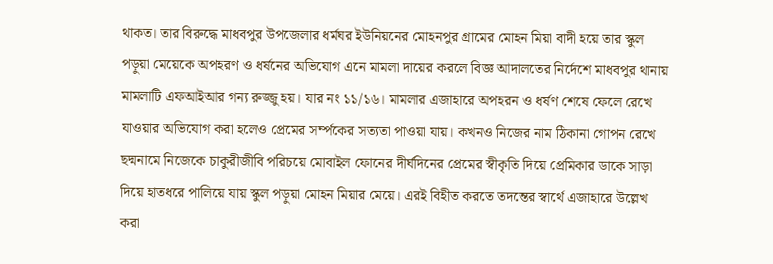থাকত। তার বিরুদ্ধে মাধবপুর উপজেলার ধর্মঘর ইউনিয়নের মোহনপুর গ্রামের মোহন মিয়া বাদী হয়ে তার স্কুল পড়ুয়া মেয়েকে অপহরণ ও ধর্ষনের অভিযোগ এনে মামলা দায়ের করলে বিজ্ঞ আদালতের নির্দেশে মাধবপুর থানায় মামলাটি এফআইআর গন্য রুজ্জু হয়। যার নং ১১/১৬। মামলার এজাহারে অপহরন ও ধর্ষণ শেষে ফেলে রেখে যাওয়ার অভিযোগ করা হলেও প্রেমের সর্ম্পকের সত্যতা পাওয়া যায়। কখনও নিজের নাম ঠিকানা গোপন রেখে ছদ্মনামে নিজেকে চাকুরীজীবি পরিচয়ে মোবাইল ফোনের দীর্ঘদিনের প্রেমের স্বীকৃতি দিয়ে প্রেমিকার ডাকে সাড়া দিয়ে হাতধরে পালিয়ে যায় স্কুল পড়ুয়া মোহন মিয়ার মেয়ে। এরই বিহীত করতে তদন্তের স্বার্থে এজাহারে উল্লেখ করা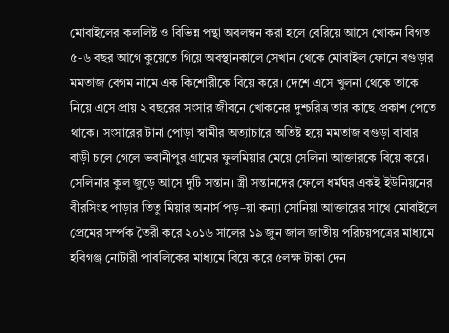মোবাইলের কললিষ্ট ও বিভিন্ন পন্থা অবলম্বন করা হলে বেরিয়ে আসে খোকন বিগত ৫-৬ বছর আগে কুয়েতে গিয়ে অবস্থানকালে সেখান থেকে মোবাইল ফোনে বগুড়ার মমতাজ বেগম নামে এক কিশোরীকে বিয়ে করে। দেশে এসে খুলনা থেকে তাকে নিয়ে এসে প্রায় ২ বছরের সংসার জীবনে খোকনের দুশ্চরিত্র তার কাছে প্রকাশ পেতে থাকে। সংসারের টানা পোড়া স্বামীর অত্যাচারে অতিষ্ট হয়ে মমতাজ বগুড়া বাবার বাড়ী চলে গেলে ভবানীপুর গ্রামের ফুলমিয়ার মেয়ে সেলিনা আক্তারকে বিয়ে করে। সেলিনার কুল জুড়ে আসে দুটি সন্তান। স্ত্রী সন্তানদের ফেলে ধর্মঘর একই ইউনিয়নের বীরসিংহ পাড়ার তিতু মিয়ার অনার্স পড়–য়া কন্যা সোনিয়া আক্তারের সাথে মোবাইলে প্রেমের সর্ম্পক তৈরী করে ২০১৬ সালের ১৯ জুন জাল জাতীয় পরিচয়পত্রের মাধ্যমে হবিগঞ্জ নোটারী পাবলিকের মাধ্যমে বিয়ে করে ৫লক্ষ টাকা দেন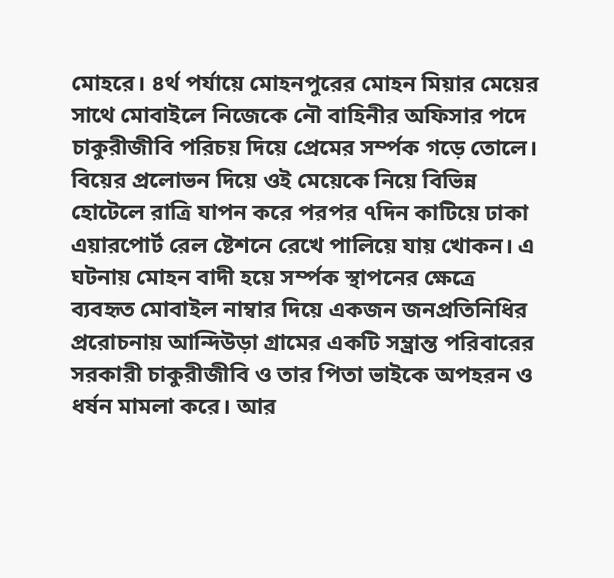মোহরে। ৪র্থ পর্যায়ে মোহনপুরের মোহন মিয়ার মেয়ের সাথে মোবাইলে নিজেকে নৌ বাহিনীর অফিসার পদে চাকুরীজীবি পরিচয় দিয়ে প্রেমের সর্ম্পক গড়ে তোলে। বিয়ের প্রলোভন দিয়ে ওই মেয়েকে নিয়ে বিভিন্ন হোটেলে রাত্রি যাপন করে পরপর ৭দিন কাটিয়ে ঢাকা এয়ারপোর্ট রেল ষ্টেশনে রেখে পালিয়ে যায় খোকন। এ ঘটনায় মোহন বাদী হয়ে সর্ম্পক স্থাপনের ক্ষেত্রে ব্যবহৃত মোবাইল নাম্বার দিয়ে একজন জনপ্রতিনিধির প্ররোচনায় আন্দিউড়া গ্রামের একটি সম্ভ্রান্ত পরিবারের সরকারী চাকুরীজীবি ও তার পিতা ভাইকে অপহরন ও ধর্ষন মামলা করে। আর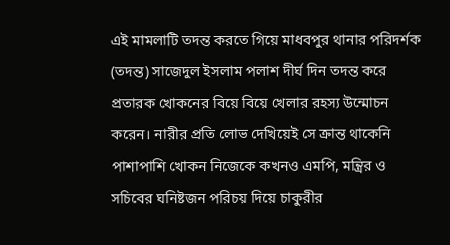এই মামলাটি তদন্ত করতে গিয়ে মাধবপুর থানার পরিদর্শক (তদন্ত) সাজেদুল ইসলাম পলাশ দীর্ঘ দিন তদন্ত করে প্রতারক খোকনের বিয়ে বিয়ে খেলার রহস্য উন্মোচন করেন। নারীর প্রতি লোভ দেখিয়েই সে ক্রান্ত থাকেনি পাশাপাশি খোকন নিজেকে কখনও এমপি, মন্ত্রির ও সচিবের ঘনিষ্টজন পরিচয় দিয়ে চাকুরীর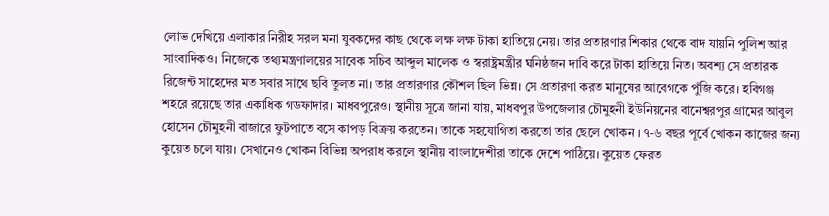লোভ দেখিয়ে এলাকার নিরীহ সরল মনা যুবকদের কাছ থেকে লক্ষ লক্ষ টাকা হাতিয়ে নেয়। তার প্রতারণার শিকার থেকে বাদ যায়নি পুলিশ আর সাংবাদিকও। নিজেকে তথ্যমন্ত্রণালয়ের সাবেক সচিব আব্দুল মালেক ও স্বরাষ্ট্রমন্ত্রীর ঘনিষ্ঠজন দাবি করে টাকা হাতিয়ে নিত। অবশ্য সে প্রতারক রিজেন্ট সাহেদের মত সবার সাথে ছবি তুলত না। তার প্রতারণার কৌশল ছিল ভিন্ন। সে প্রতারণা করত মানুষের আবেগকে পুঁজি করে। হবিগঞ্জ শহরে রয়েছে তার একাধিক গডফাদার। মাধবপুরেও। স্থানীয় সূত্রে জানা যায়, মাধবপুর উপজেলার চৌমুহনী ইউনিয়নের বানেশ্বরপুর গ্রামের আবুল হোসেন চৌমুহনী বাজারে ফুটপাতে বসে কাপড় বিক্রয় করতেন। তাকে সহযোগিতা করতো তার ছেলে খোকন । ৭-৬ বছর পূর্বে খোকন কাজের জন্য কুয়েত চলে যায়। সেখানেও খোকন বিভিন্ন অপরাধ করলে স্থানীয় বাংলাদেশীরা তাকে দেশে পাঠিয়ে। কুয়েত ফেরত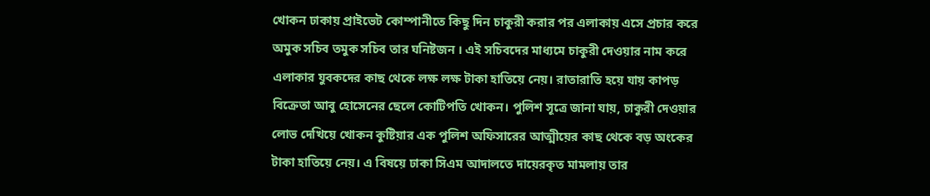খোকন ঢাকায় প্রাইভেট কোম্পানীতে কিছু দিন চাকুরী করার পর এলাকায় এসে প্রচার করে অমুক সচিব তমুক সচিব তার ঘনিষ্টজন । এই সচিবদের মাধ্যমে চাকুরী দেওয়ার নাম করে এলাকার যুবকদের কাছ থেকে লক্ষ লক্ষ টাকা হাতিয়ে নেয়। রাতারাতি হয়ে যায় কাপড় বিক্রেতা আবু হোসেনের ছেলে কোটিপতি খোকন। পুলিশ সূত্রে জানা যায়, চাকুরী দেওয়ার লোভ দেখিয়ে খোকন কুষ্টিয়ার এক পুলিশ অফিসারের আত্মীয়ের কাছ থেকে বড় অংকের টাকা হাতিয়ে নেয়। এ বিষয়ে ঢাকা সিএম আদালতে দায়েরকৃত মামলায় তার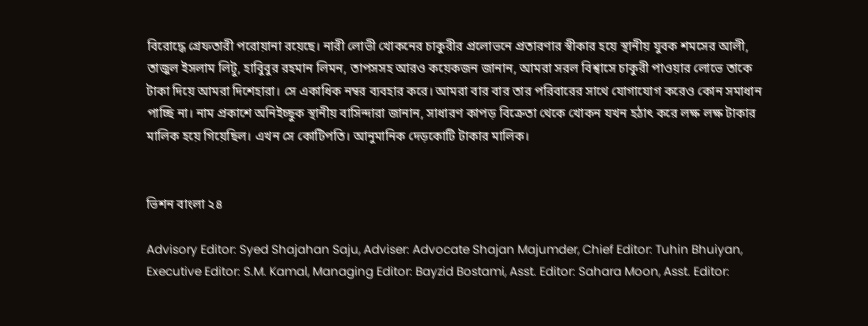বিরোদ্ধে গ্রেফতারী পরোয়ানা রয়েছে। নারী লোভী খোকনের চাকুরীর প্রলোভনে প্রতারণার স্বীকার হয়ে স্থানীয় যুবক শমসের আলী, তাজুল ইসলাম লিটু, হাবিুবুর রহমান লিমন, তাপসসহ আরও কয়েকজন জানান, আমরা সরল বিশ্বাসে চাকুরী পাওয়ার লোভে তাকে টাকা দিয়ে আমরা দিশেহারা। সে একাধিক নম্বর ব্যবহার করে। আমরা বার বার তার পরিবারের সাথে যোগাযোগ করেও কোন সমাধান পাচ্ছি না। নাম প্রকাশে অনিইচ্ছুক স্থানীয় বাসিন্দারা জানান, সাধারণ কাপড় বিক্রেতা থেকে খোকন যখন হঠাৎ করে লক্ষ লক্ষ টাকার মালিক হয়ে গিয়েছিল। এখন সে কোটিপতি। আনুমানিক দেড়কোটি টাকার মালিক।


ভিশন বাংলা ২৪

Advisory Editor: Syed Shajahan Saju, Adviser: Advocate Shajan Majumder, Chief Editor: Tuhin Bhuiyan, Executive Editor: S.M. Kamal, Managing Editor: Bayzid Bostami, Asst. Editor: Sahara Moon, Asst. Editor: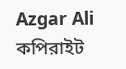Azgar Ali
কপিরাইট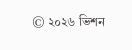© ২০২৬ ভিশন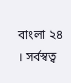বাংলা ২৪ । সর্বস্বত্ব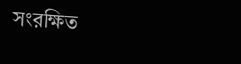সংরক্ষিত